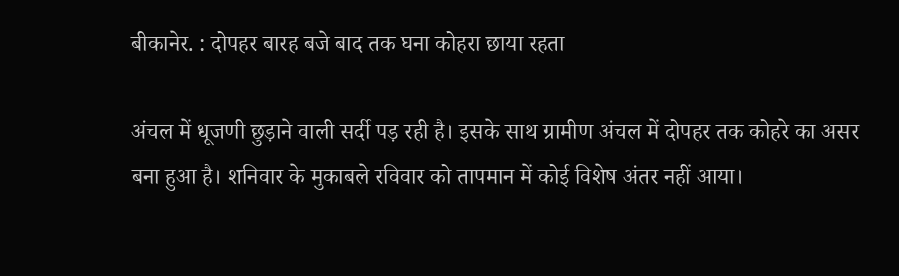बीकानेर. : दोपहर बारह बजे बाद तक घना कोहरा छाया रहता

अंचल में धूजणी छुड़ाने वाली सर्दी पड़ रही है। इसके साथ ग्रामीण अंचल में दोपहर तक कोहरे का असर बना हुआ है। शनिवार के मुकाबले रविवार को तापमान में कोई विशेष अंतर नहीं आया।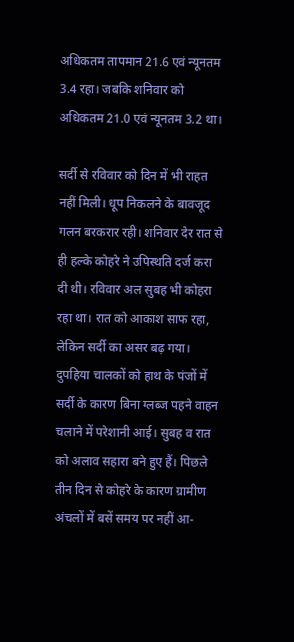अधिकतम तापमान 21.6 एवं न्यूनतम 3.4 रहा। जबकि शनिवार को अधिकतम 21.0 एवं न्यूनतम 3.2 था।

सर्दी से रविवार को दिन में भी राहत नहीं मिली। धूप निकलने के बावजूद गलन बरकरार रही। शनिवार देर रात से ही हल्के कोहरे ने उपिस्थति दर्ज करा दी थी। रविवार अल सुबह भी कोहरा रहा था। रात को आकाश साफ रहा, लेकिन सर्दी का असर बढ़ गया। दुपहिया चालकों को हाथ के पंजों में सर्दी के कारण बिना ग्लब्ज पहने वाहन चलाने में परेशानी आई। सुबह व रात को अलाव सहारा बने हुए हैं। पिछले तीन दिन से कोहरे के कारण ग्रामीण अंचलों में बसें समय पर नहीं आ-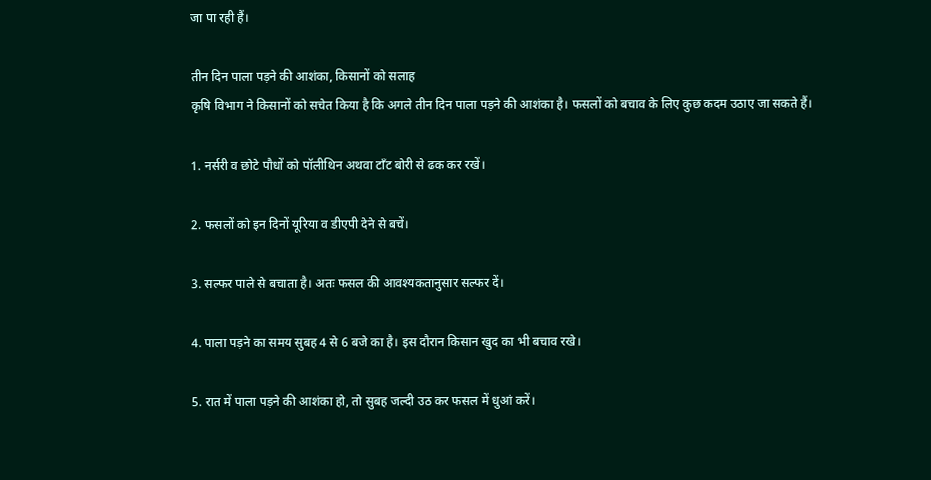जा पा रही हैं।

तीन दिन पाला पड़ने की आशंका, किसानों को सलाह
कृषि विभाग ने किसानों को सचेत किया है कि अगले तीन दिन पाला पड़ने की आशंका है। फसलों को बचाव के लिए कुछ कदम उठाए जा सकते हैं।

1. नर्सरी व छोटे पौधों को पॉलीथिन अथवा टाँट बोरी से ढक कर रखें।

2. फसलों को इन दिनों यूरिया व डीएपी देने से बचें।

3. सल्फर पाले से बचाता है। अतः फसल की आवश्यकतानुसार सल्फर दें।

4. पाला पड़ने का समय सुबह 4 से 6 बजे का है। इस दौरान किसान खुद का भी बचाव रखे।

5. रात में पाला पड़ने की आशंका हो, तो सुबह जल्दी उठ कर फसल में धुआं करें।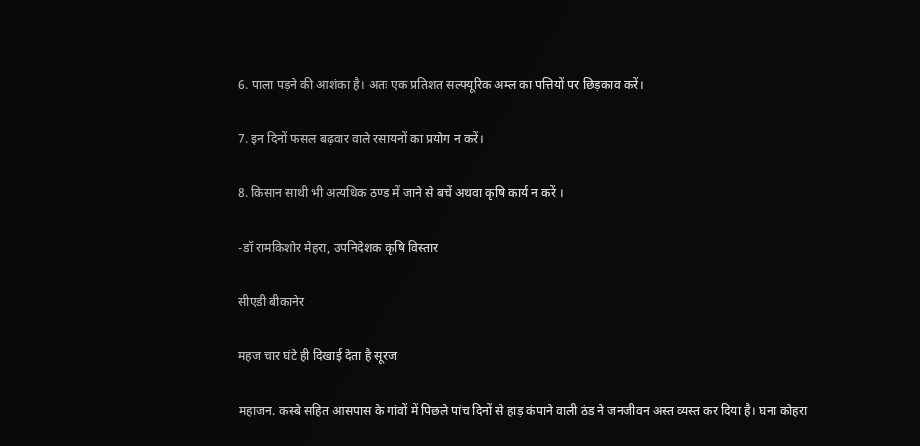6. पाला पड़ने की आशंका है। अतः एक प्रतिशत सल्फ्यूरिक अम्ल का पत्तियों पर छिड़काव करें।

7. इन दिनों फसल बढ़वार वाले रसायनों का प्रयोग न करें।

8. किसान साथी भी अत्यधिक ठण्ड में जाने से बचें अथवा कृषि कार्य न करें ।

-डॉ रामकिशोर मेहरा, उपनिदेशक कृषि विस्तार

सीएडी बीकानेर

महज चार घंटे ही दिखाई देता है सूरज

महाजन. कस्बे सहित आसपास के गांवों में पिछले पांच दिनों से हाड़ कंपाने वाली ठंड ने जनजीवन अस्त व्यस्त कर दिया है। घना कोहरा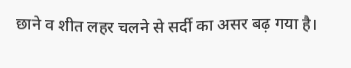छाने व शीत लहर चलने से सर्दी का असर बढ़ गया है।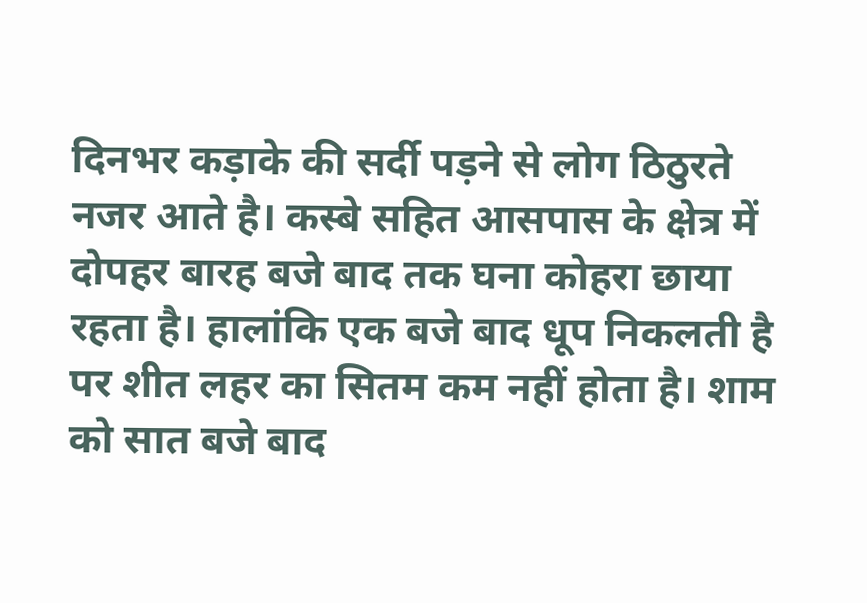दिनभर कड़ाके की सर्दी पड़ने से लोग ठिठुरते नजर आते है। कस्बे सहित आसपास के क्षेत्र में दोपहर बारह बजे बाद तक घना कोहरा छाया रहता है। हालांकि एक बजे बाद धूप निकलती है पर शीत लहर का सितम कम नहीं होता है। शाम को सात बजे बाद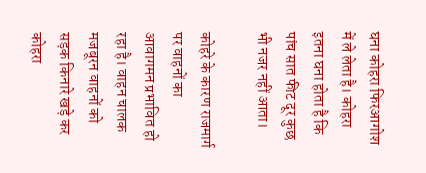घना कोहरा फिरआगोश में ले लेता है। कोहरा इतना घना होता है कि पांच सात फीट दूर कुछ भी नजर नहीं आता।

कोहरे के कारण राजमार्ग पर वाहनों का आवागमन प्रभावित हो रहा है। वाहन चालक मजबूरन वाहनों को सड़क किनारे खड़े कर कोहरा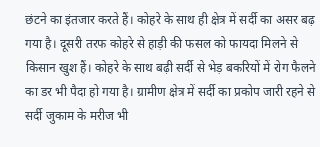छंटने का इंतजार करते हैं। कोहरे के साथ ही क्षेत्र में सर्दी का असर बढ़ गया है। दूसरी तरफ कोहरे से हाड़ी की फसल को फायदा मिलने से किसान खुश हैं। कोहरे के साथ बढ़ी सर्दी से भेड़ बकरियों में रोग फैलने का डर भी पैदा हो गया है। ग्रामीण क्षेत्र में सर्दी का प्रकोप जारी रहने से सर्दी जुकाम के मरीज भी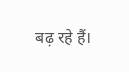बढ़ रहे हैं।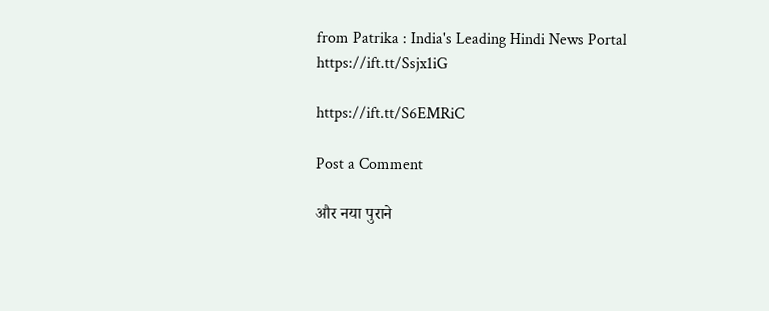from Patrika : India's Leading Hindi News Portal https://ift.tt/Ssjx1iG

https://ift.tt/S6EMRiC

Post a Comment

और नया पुराने